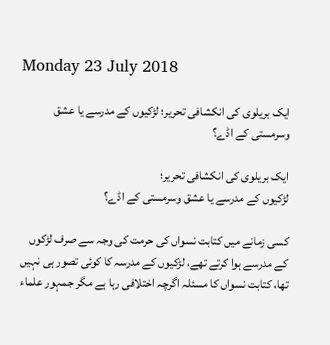Monday 23 July 2018

ایک بریلوی کی انکشافی تحریر؛ لڑکیوں کے مدرسے یا عشق وسرمستی کے اڈے؟

ایک بریلوی کی انکشافی تحریر؛
لڑکیوں کے مدرسے یا عشق وسرمستی کے اڈے؟

کسی زمانے میں کتابت نسواں کی حرمت کی وجہ سے صرف لڑکوں کے مدرسے ہوا کرتے تھے، لڑکیوں کے مدرسہ کا کوئی تصور ہی نہیں تھا، کتابت نسواں کا مسئلہ اگرچہ اختلافی رہا ہے مگر جمہور علماء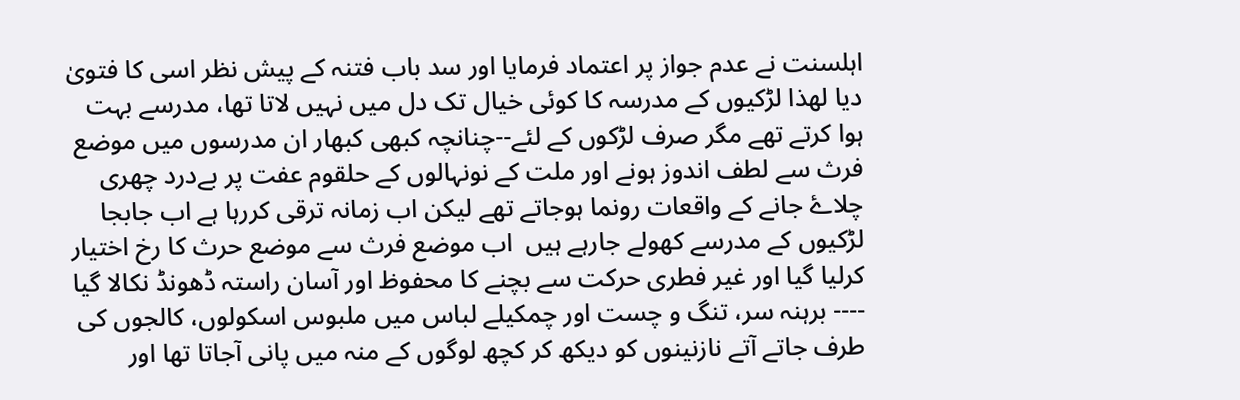اہلسنت نے عدم جواز پر اعتماد فرمایا اور سد باب فتنہ کے پیش نظر اسی کا فتویٰ دیا لھذا لڑکیوں کے مدرسہ کا کوئی خیال تک دل میں نہیں لاتا تھا، مدرسے بہت ہوا کرتے تھے مگر صرف لڑکوں کے لئے--چنانچہ کبھی کبھار ان مدرسوں میں موضع فرث سے لطف اندوز ہونے اور ملت کے نونہالوں کے حلقوم عفت پر بےدرد چھری چلاۓ جانے کے واقعات رونما ہوجاتے تھے لیکن اب زمانہ ترقی کررہا ہے اب جابجا لڑکیوں کے مدرسے کھولے جارہے ہیں  اب موضع فرث سے موضع حرث کا رخ اختیار کرلیا گیا اور غیر فطری حرکت سے بچنے کا محفوظ اور آسان راستہ ڈھونڈ نکالا گیا ---- برہنہ سر، تنگ و چست اور چمکیلے لباس میں ملبوس اسکولوں، کالجوں کی طرف جاتے آتے نازنینوں کو دیکھ کر کچھ لوگوں کے منہ میں پانی آجاتا تھا اور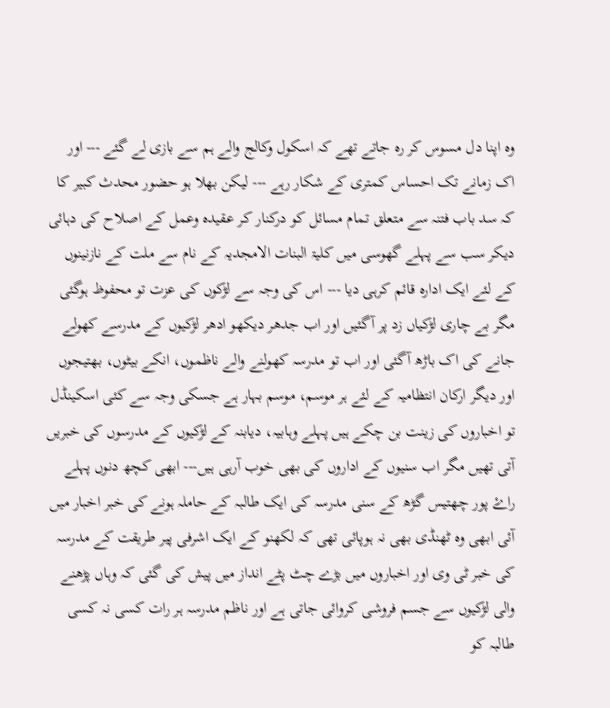وہ اپنا دل مسوس کر رہ جاتے تھے کہ اسکول وکالج والے ہم سے بازی لے گئے --- اور اک زمانے تک احساس کمتری کے شکار رہے --- لیکن بھلا ہو حضور محدث کبیر کا کہ سد باب فتنہ سے متعلق تمام مسائل کو درکنار کر عقیدہ وعمل کے اصلاح کی دہائی دیکر سب سے پہلے گھوسی میں کلیۃ البنات الامجدیہ کے نام سے ملت کے نازنینوں کے لئے ایک ادارہ قائم کرہی دیا --- اس کی وجہ سے لڑکوں کی عزت تو محفوظ ہوگئی مگر بے چاری لڑکیاں زد پر آگئیں اور اب جدھر دیکھو ادھر لڑکیوں کے مدرسے کھولے جانے کی اک باڑھ آگئی اور اب تو مدرسہ کھولنے والے ناظموں، انکے بیٹوں، بھتیجوں اور دیگر ارکان انتظامیہ کے لئے ہر موسم، موسم بہار ہے جسکی وجہ سے کئی اسکینڈل تو اخباروں کی زینت بن چکے ہیں پہلے وہابیہ، دیابنہ کے لڑکیوں کے مدرسوں کی خبریں آتی تھیں مگر اب سنیوں کے اداروں کی بھی خوب آرہی ہیں--- ابھی کچھ دنوں پہلے راۓ پور چھتیس گڑھ کے سنی مدرسہ کی ایک طالبہ کے حاملہ ہونے کی خبر اخبار میں آئی ابھی وہ ٹھنڈی بھی نہ ہوپائی تھی کہ لکھنو کے ایک اشرفی پیر طریقت کے مدرسہ کی خبر ٹی وی اور اخباروں میں بڑے چٹ پٹے انداز میں پیش کی گئی کہ وہاں پڑھنے والی لڑکیوں سے جسم فروشی کروائی جاتی ہے اور ناظم مدرسہ ہر رات کسی نہ کسی طالبہ کو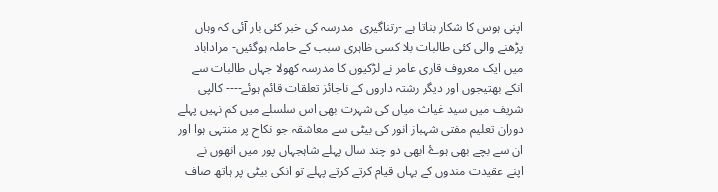اپنی ہوس کا شکار بناتا ہے -رتناگیری  مدرسہ کی خبر کئی بار آئی کہ وہاں پڑھنے والی کئی طالبات بلا کسی ظاہری سبب کے حاملہ ہوگئیں- مراداباد میں ایک معروف قاری عامر نے لڑکیوں کا مدرسہ کھولا جہاں طالبات سے انکے بھتیجوں اور دیگر رشتہ داروں کے ناجائز تعلقات قائم ہوئے---- کالپی شریف میں سید غیاث میاں کی شہرت بھی اس سلسلے میں کم نہیں پہلے دوران تعلیم مفتی شہباز انور کی بیٹی سے معاشقہ جو نکاح پر منتہی ہوا اور ان سے بچے بھی ہوۓ ابھی دو چند سال پہلے شاہجہاں پور میں انھوں نے اپنے عقیدت مندوں کے یہاں قیام کرتے کرتے پہلے تو انکی بیٹی پر ہاتھ صاف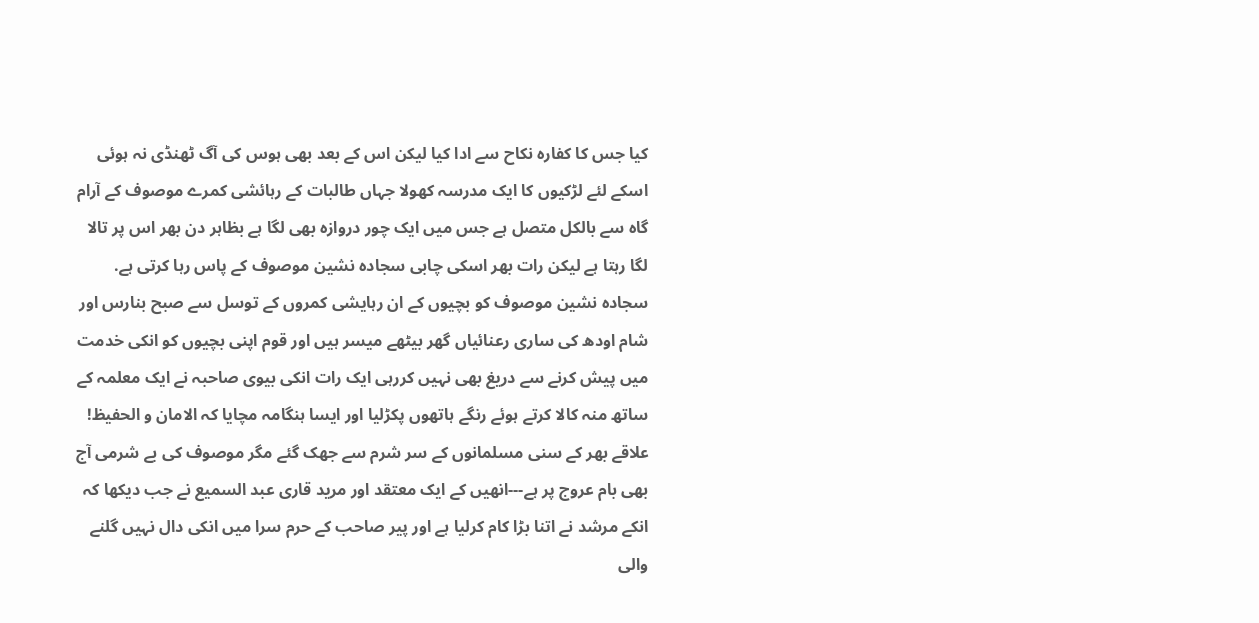کیا جس کا کفارہ نکاح سے ادا کیا لیکن اس کے بعد بھی ہوس کی آگ ٹھنڈی نہ ہوئی اسکے لئے لڑکیوں کا ایک مدرسہ کھولا جہاں طالبات کے رہائشی کمرے موصوف کے آرام گاہ سے بالکل متصل ہے جس میں ایک چور دروازہ بھی لگا ہے بظاہر دن بھر اس پر تالا لگا رہتا ہے لیکن رات بھر اسکی چابی سجادہ نشین موصوف کے پاس رہا کرتی ہے. سجادہ نشین موصوف کو بچیوں کے ان رہایشی کمروں کے توسل سے صبح بنارس اور شام اودھ کی ساری رعنائیاں گھر بیٹھے میسر ہیں اور قوم اپنی بچیوں کو انکی خدمت میں پیش کرنے سے دریغ بھی نہیں کررہی ایک رات انکی بیوی صاحبہ نے ایک معلمہ کے ساتھ منہ کالا کرتے ہوئے رنگے ہاتھوں پکڑلیا اور ایسا ہنگامہ مچایا کہ الامان و الحفیظ! علاقے بھر کے سنی مسلمانوں کے سر شرم سے جھک گئے مگر موصوف کی بے شرمی آج بھی بام عروج پر ہے---انھیں کے ایک معتقد اور مرید قاری عبد السمیع نے جب دیکھا کہ انکے مرشد نے اتنا بڑا کام کرلیا ہے اور پیر صاحب کے حرم سرا میں انکی دال نہیں گلنے والی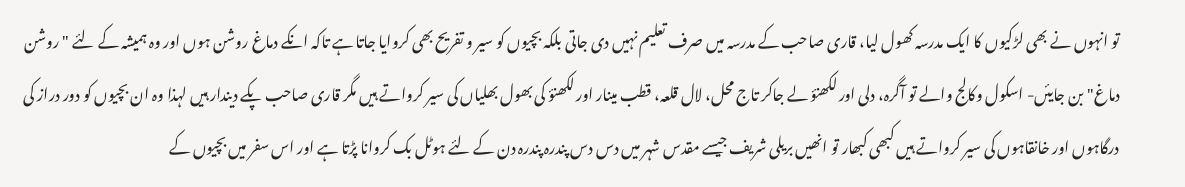تو انہوں نے بھی لڑکیوں کا ایک مدرسہ کھول لیا، قاری صاحب کے مدرسہ میں صرف تعلیم نہیں دی جاتی بلکہ بچیوں کو سیر و تفریح بھی کروایا جاتا ہے تاکہ انکے دماغ روشن ہوں اور وہ ہمیشہ کے لئے "روشن دماغ" بن جایئں- اسکول وکالج والے تو آگرہ، دلی اور لکھنؤ لے جاکر تاج محل، لال قلعہ، قطب مینار اور لکھنؤ کی بھول بھلیاں کی سیر کرواتے ہیں مگر قاری صاحب پکے دیندار ہیں لہذا وہ ان بچیوں کو دور دراز کی درگاہوں اور خانقاہوں کی سیر کرواتے ہیں کبھی کبھار تو انھیں بریلی شریف جیسے مقدس شہر میں دس دس پندرہ پندرہ دن کے لئے ہوٹل بک کروانا پڑتا ہے اور اس سفر میں بچیوں کے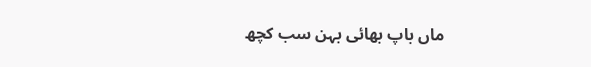ماں باپ بھائی بہن سب کچھ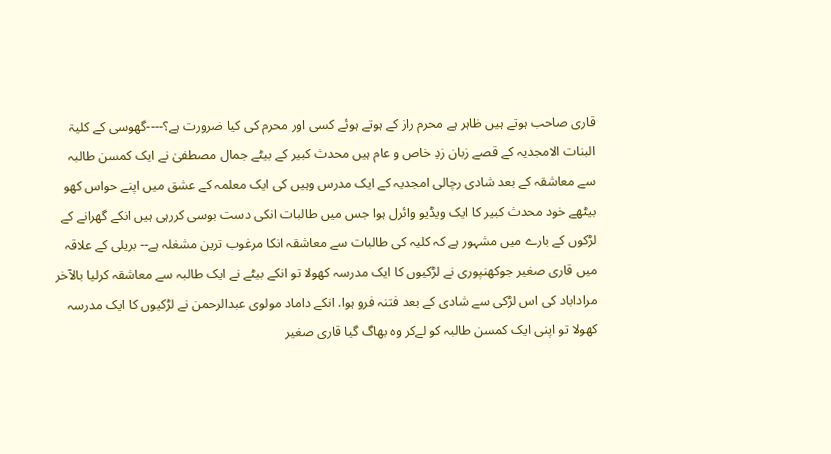قاری صاحب ہوتے ہیں ظاہر ہے محرم راز کے ہوتے ہوئے کسی اور محرم کی کیا ضرورت ہے؟----گھوسی کے کلیۃ البنات الامجدیہ کے قصے زبان زدِ خاص و عام ہیں محدث کبیر کے بیٹے جمال مصطفیٰ نے ایک کمسن طالبہ سے معاشقہ کے بعد شادی رچالی امجدیہ کے ایک مدرس وہیں کی ایک معلمہ کے عشق میں اپنے حواس کھو بیٹھے خود محدث کبیر کا ایک ویڈیو وائرل ہوا جس میں طالبات انکی دست بوسی کررہی ہیں انکے گھرانے کے لڑکوں کے بارے میں مشہور ہے کہ کلیہ کی طالبات سے معاشقہ انکا مرغوب ترین مشغلہ ہے-- بریلی کے علاقہ میں قاری صغیر جوکھنپوری نے لڑکیوں کا ایک مدرسہ کھولا تو انکے بیٹے نے ایک طالبہ سے معاشقہ کرلیا بالآخر مراداباد کی اس لڑکی سے شادی کے بعد فتنہ فرو ہوا. انکے داماد مولوی عبدالرحمن نے لڑکیوں کا ایک مدرسہ کھولا تو اپنی ایک کمسن طالبہ کو لےکر وہ بھاگ گیا قاری صغیر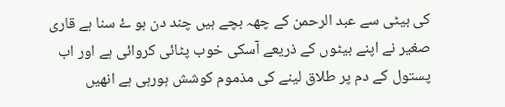کی بیٹی سے عبد الرحمن کے چھہ بچے ہیں چند دن ہو ۓ سنا ہے قاری صغیر نے اپنے بیٹوں کے ذریعے آسکی خوب پٹائی کروائی ہے اور اب پستول کے دم پر طلاق لینے کی مذموم کوشش ہورہی ہے انھیں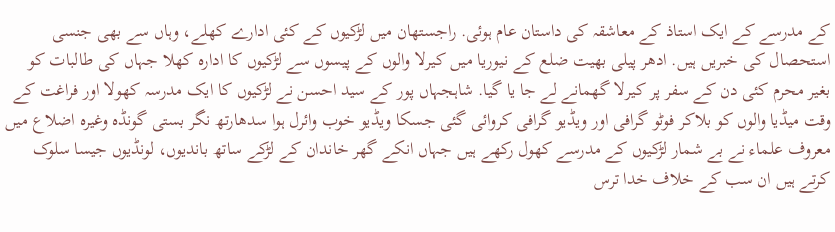کے مدرسے کے ایک استاذ کے معاشقہ کی داستان عام ہوئی. راجستھان میں لڑکیوں کے کئی ادارے کھلے، وہاں سے بھی جنسی استحصال کی خبریں ہیں. ادھر پیلی بھیت ضلع کے نیوریا میں کیرلا والوں کے پیسوں سے لڑکیوں کا ادارہ کھلا جہاں کی طالبات کو بغیر محرم کئی دن کے سفر پر کیرلا گھمانے لے جا یا گیا. شاہجہاں پور کے سید احسن نے لڑکیوں کا ایک مدرسہ کھولا اور فراغت کے وقت میڈیا والوں کو بلاکر فوٹو گرافی اور ویڈیو گرافی کروائی گئی جسکا ویڈیو خوب وائرل ہوا سدھارتھ نگر بستی گونڈہ وغیرہ اضلاع میں معروف علماء نے بے شمار لڑکیوں کے مدرسے کھول رکھے ہیں جہاں انکے گھر خاندان کے لڑکے ساتھ باندیوں، لونڈیوں جیسا سلوک کرتے ہیں ان سب کے خلاف خدا ترس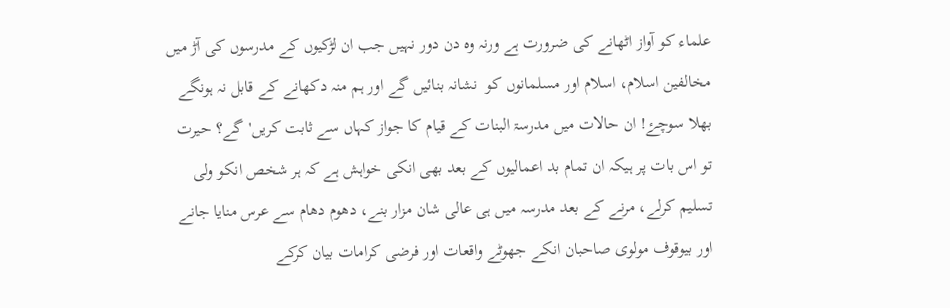علماء کو آواز اٹھانے کی ضرورت ہے ورنہ وہ دن دور نہیں جب ان لڑکیوں کے مدرسوں کی آڑ میں مخالفین اسلام، اسلام اور مسلمانوں کو  نشانہ بنائیں گے اور ہم منہ دکھانے کے قابل نہ ہونگے بھلا سوچۓ! ان حالات میں مدرسۃ البنات کے قیام کا جواز کہاں سے ثابت کریں'گے؟ حیرت تو اس بات پر ہیکہ ان تمام بد اعمالیوں کے بعد بھی انکی خواہش ہے کہ ہر شخص انکو ولی تسلیم کرلے، مرنے کے بعد مدرسہ میں ہی عالی شان مزار بنے، دھوم دھام سے عرس منایا جانے اور بیوقوف مولوی صاحبان انکے جھوٹے واقعات اور فرضی کرامات بیان کرکے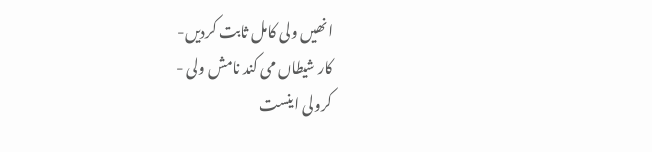انھیں ولی کامل ثابت کردیں-
کار شیطاں می کند نامش ولی -
کرولی اینست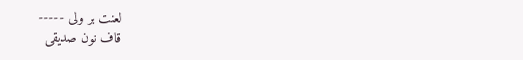لعنت بر ولی -----
قاف نون صدیقی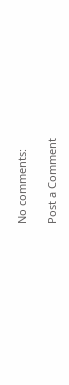No comments:

Post a Comment